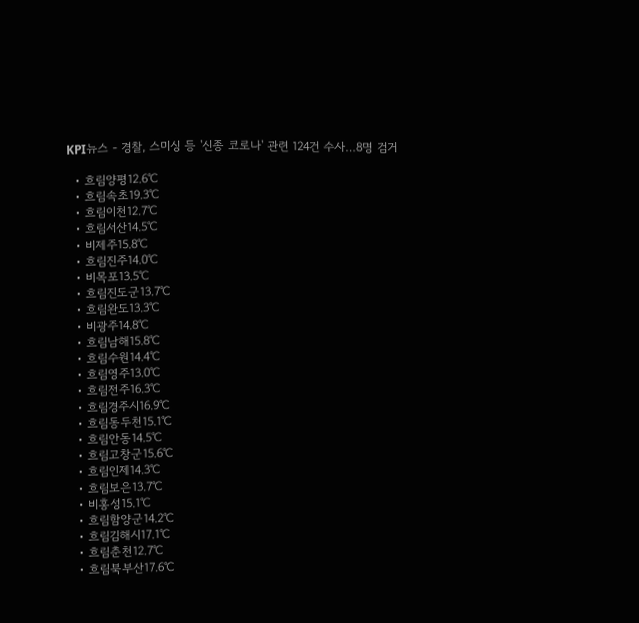KPI뉴스 - 경찰, 스미싱 등 '신종 코로나' 관련 124건 수사…8명 검거

  • 흐림양평12.6℃
  • 흐림속초19.3℃
  • 흐림이천12.7℃
  • 흐림서산14.5℃
  • 비제주15.8℃
  • 흐림진주14.0℃
  • 비목포13.5℃
  • 흐림진도군13.7℃
  • 흐림완도13.3℃
  • 비광주14.8℃
  • 흐림남해15.8℃
  • 흐림수원14.4℃
  • 흐림영주13.0℃
  • 흐림전주16.3℃
  • 흐림경주시16.9℃
  • 흐림동두천15.1℃
  • 흐림안동14.5℃
  • 흐림고창군15.6℃
  • 흐림인제14.3℃
  • 흐림보은13.7℃
  • 비홍성15.1℃
  • 흐림함양군14.2℃
  • 흐림김해시17.1℃
  • 흐림춘천12.7℃
  • 흐림북부산17.6℃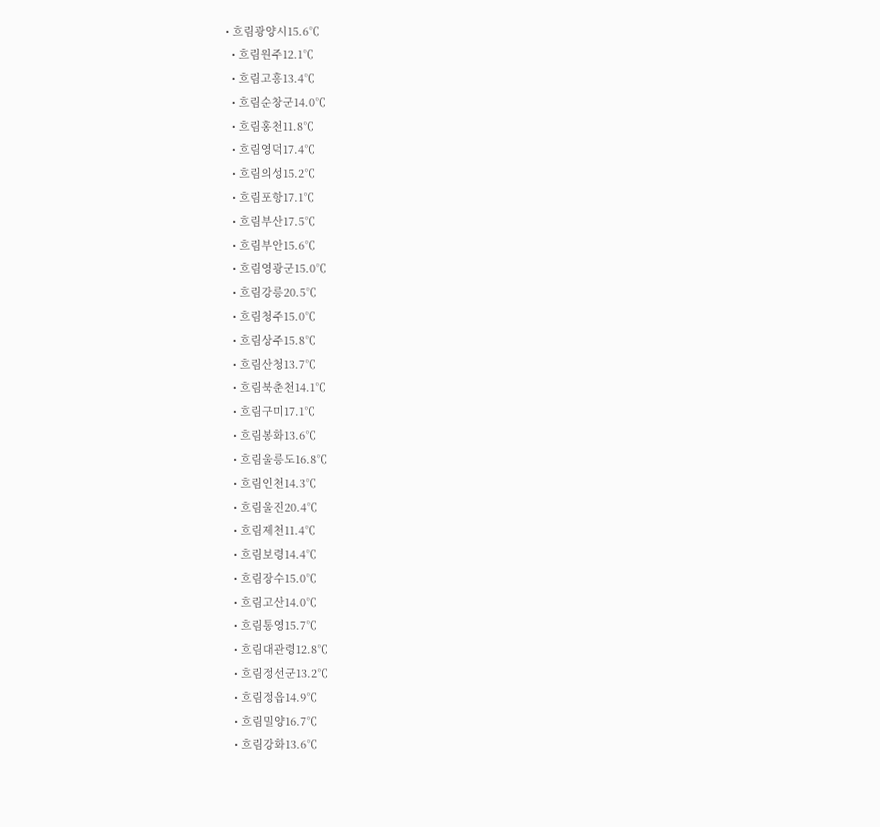• 흐림광양시15.6℃
  • 흐림원주12.1℃
  • 흐림고흥13.4℃
  • 흐림순창군14.0℃
  • 흐림홍천11.8℃
  • 흐림영덕17.4℃
  • 흐림의성15.2℃
  • 흐림포항17.1℃
  • 흐림부산17.5℃
  • 흐림부안15.6℃
  • 흐림영광군15.0℃
  • 흐림강릉20.5℃
  • 흐림청주15.0℃
  • 흐림상주15.8℃
  • 흐림산청13.7℃
  • 흐림북춘천14.1℃
  • 흐림구미17.1℃
  • 흐림봉화13.6℃
  • 흐림울릉도16.8℃
  • 흐림인천14.3℃
  • 흐림울진20.4℃
  • 흐림제천11.4℃
  • 흐림보령14.4℃
  • 흐림장수15.0℃
  • 흐림고산14.0℃
  • 흐림통영15.7℃
  • 흐림대관령12.8℃
  • 흐림정선군13.2℃
  • 흐림정읍14.9℃
  • 흐림밀양16.7℃
  • 흐림강화13.6℃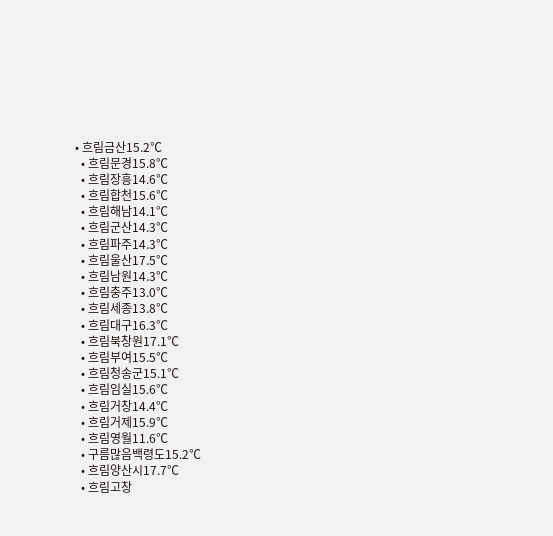• 흐림금산15.2℃
  • 흐림문경15.8℃
  • 흐림장흥14.6℃
  • 흐림합천15.6℃
  • 흐림해남14.1℃
  • 흐림군산14.3℃
  • 흐림파주14.3℃
  • 흐림울산17.5℃
  • 흐림남원14.3℃
  • 흐림충주13.0℃
  • 흐림세종13.8℃
  • 흐림대구16.3℃
  • 흐림북창원17.1℃
  • 흐림부여15.5℃
  • 흐림청송군15.1℃
  • 흐림임실15.6℃
  • 흐림거창14.4℃
  • 흐림거제15.9℃
  • 흐림영월11.6℃
  • 구름많음백령도15.2℃
  • 흐림양산시17.7℃
  • 흐림고창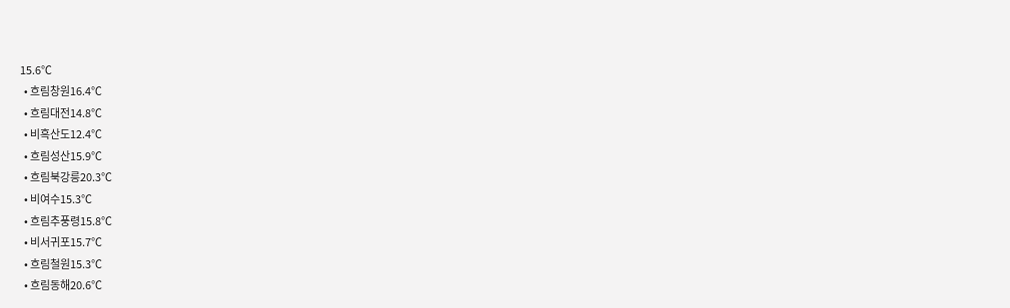15.6℃
  • 흐림창원16.4℃
  • 흐림대전14.8℃
  • 비흑산도12.4℃
  • 흐림성산15.9℃
  • 흐림북강릉20.3℃
  • 비여수15.3℃
  • 흐림추풍령15.8℃
  • 비서귀포15.7℃
  • 흐림철원15.3℃
  • 흐림동해20.6℃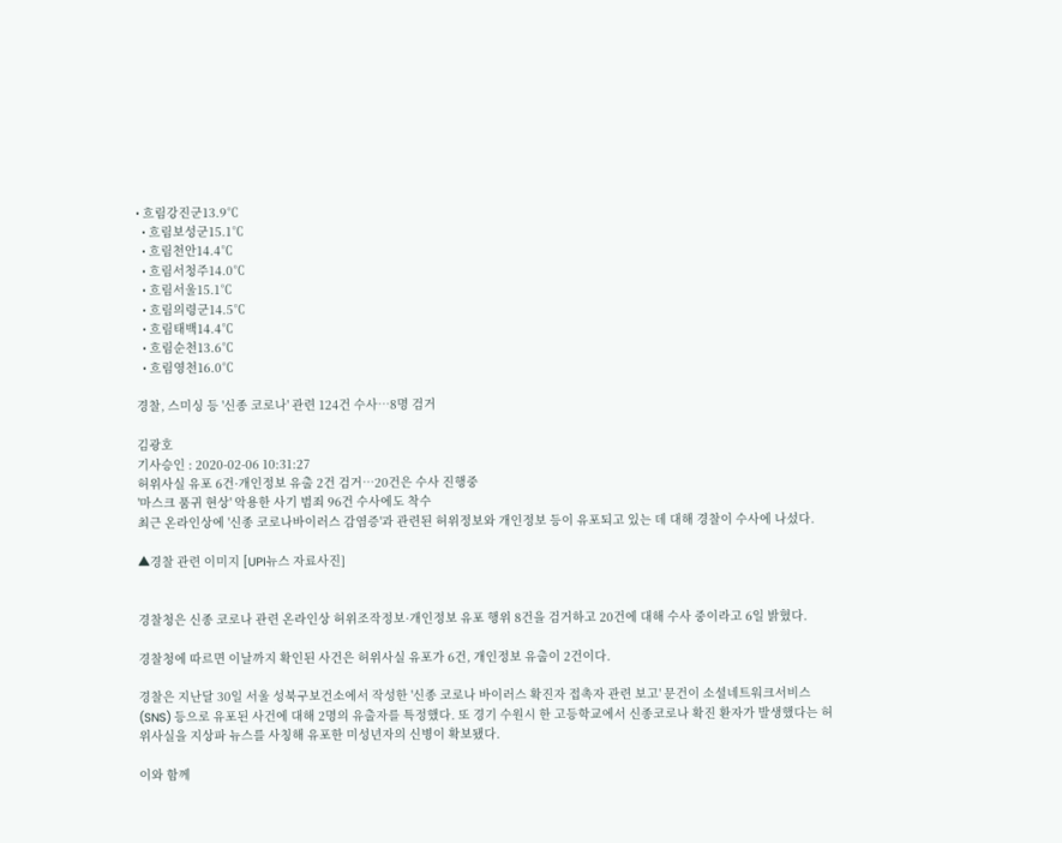• 흐림강진군13.9℃
  • 흐림보성군15.1℃
  • 흐림천안14.4℃
  • 흐림서청주14.0℃
  • 흐림서울15.1℃
  • 흐림의령군14.5℃
  • 흐림태백14.4℃
  • 흐림순천13.6℃
  • 흐림영천16.0℃

경찰, 스미싱 등 '신종 코로나' 관련 124건 수사…8명 검거

김광호
기사승인 : 2020-02-06 10:31:27
허위사실 유포 6건·개인정보 유출 2건 검거…20건은 수사 진행중
'마스크 품귀 현상' 악용한 사기 범죄 96건 수사에도 착수
최근 온라인상에 '신종 코로나바이러스 감염증'과 관련된 허위정보와 개인정보 등이 유포되고 있는 데 대해 경찰이 수사에 나섰다.

▲경찰 관련 이미지 [UPI뉴스 자료사진]


경찰청은 신종 코로나 관련 온라인상 허위조작정보·개인정보 유포 행위 8건을 검거하고 20건에 대해 수사 중이라고 6일 밝혔다.

경찰청에 따르면 이날까지 확인된 사건은 허위사실 유포가 6건, 개인정보 유출이 2건이다.

경찰은 지난달 30일 서울 성북구보건소에서 작성한 '신종 코로나 바이러스 확진자 접촉자 관련 보고' 문건이 소셜네트워크서비스(SNS) 등으로 유포된 사건에 대해 2명의 유출자를 특정했다. 또 경기 수원시 한 고등학교에서 신종코로나 확진 환자가 발생했다는 허위사실을 지상파 뉴스를 사칭해 유포한 미성년자의 신병이 확보됐다.

이와 함께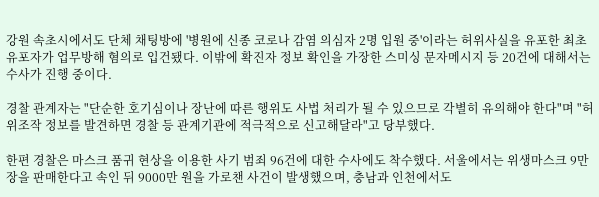강원 속초시에서도 단체 채팅방에 '병원에 신종 코로나 감염 의심자 2명 입원 중'이라는 허위사실을 유포한 최초 유포자가 업무방해 혐의로 입건됐다. 이밖에 확진자 정보 확인을 가장한 스미싱 문자메시지 등 20건에 대해서는 수사가 진행 중이다.

경찰 관계자는 "단순한 호기심이나 장난에 따른 행위도 사법 처리가 될 수 있으므로 각별히 유의해야 한다"며 "허위조작 정보를 발견하면 경찰 등 관계기관에 적극적으로 신고해달라"고 당부했다.

한편 경찰은 마스크 품귀 현상을 이용한 사기 범죄 96건에 대한 수사에도 착수했다. 서울에서는 위생마스크 9만장을 판매한다고 속인 뒤 9000만 원을 가로챈 사건이 발생했으며, 충남과 인천에서도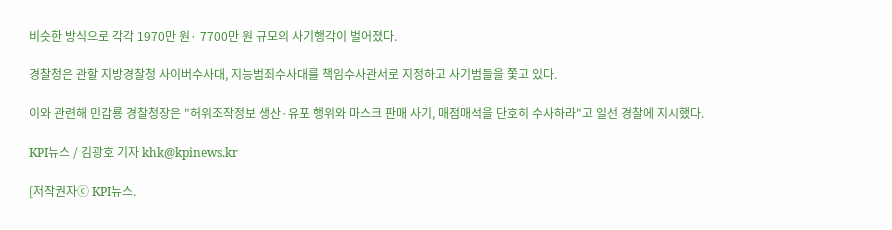비슷한 방식으로 각각 1970만 원· 7700만 원 규모의 사기행각이 벌어졌다.

경찰청은 관할 지방경찰청 사이버수사대, 지능범죄수사대를 책임수사관서로 지정하고 사기범들을 쫓고 있다.

이와 관련해 민갑룡 경찰청장은 "허위조작정보 생산·유포 행위와 마스크 판매 사기, 매점매석을 단호히 수사하라"고 일선 경찰에 지시했다.

KPI뉴스 / 김광호 기자 khk@kpinews.kr

[저작권자ⓒ KPI뉴스.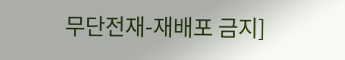무단전재-재배포 금지]